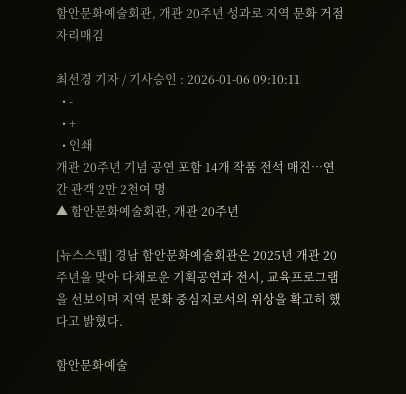함안문화예술회관, 개관 20주년 성과로 지역 문화 거점 자리매김

최선경 기자 / 기사승인 : 2026-01-06 09:10:11
  • -
  • +
  • 인쇄
개관 20주년 기념 공연 포함 14개 작품 전석 매진…연간 관객 2만 2천여 명
▲ 함안문화예술회관, 개관 20주년

[뉴스스텝] 경남 함안문화예술회관은 2025년 개관 20주년을 맞아 다채로운 기획공연과 전시, 교육프로그램을 선보이며 지역 문화 중심지로서의 위상을 확고히 했다고 밝혔다.

함안문화예술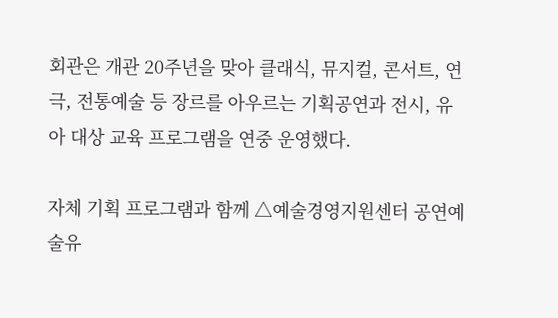회관은 개관 20주년을 맞아 클래식, 뮤지컬, 콘서트, 연극, 전통예술 등 장르를 아우르는 기획공연과 전시, 유아 대상 교육 프로그램을 연중 운영했다.

자체 기획 프로그램과 함께 △예술경영지원센터 공연예술유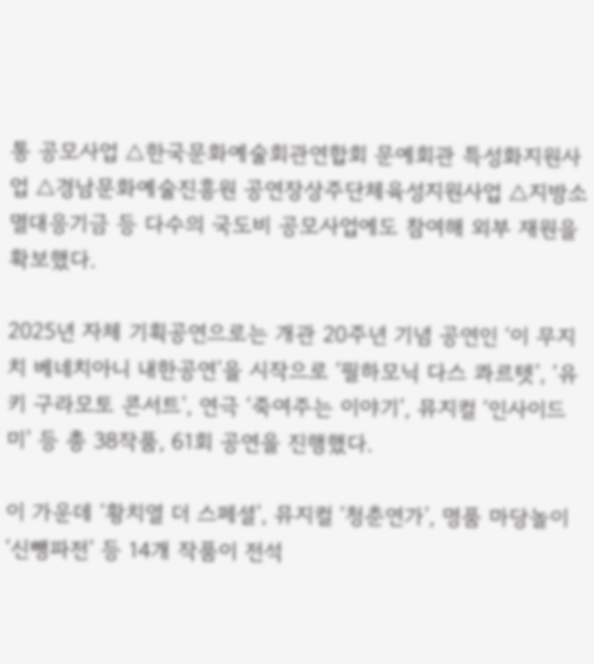통 공모사업 △한국문화예술회관연합회 문예회관 특성화지원사업 △경남문화예술진흥원 공연장상주단체육성지원사업 △지방소멸대응기금 등 다수의 국도비 공모사업에도 참여해 외부 재원을 확보했다.

2025년 자체 기획공연으로는 개관 20주년 기념 공연인 ‘이 무지치 베네치아니 내한공연’을 시작으로 ‘필하모닉 다스 콰르텟’, ‘유키 구라모토 콘서트’, 연극 ‘죽여주는 이야기’, 뮤지컬 ‘인사이드 미’ 등 총 38작품, 61회 공연을 진행했다.

이 가운데 ‘황치열 더 스페셜’, 뮤지컬 ‘청춘연가’, 명품 마당놀이 ‘신뺑파전’ 등 14개 작품이 전석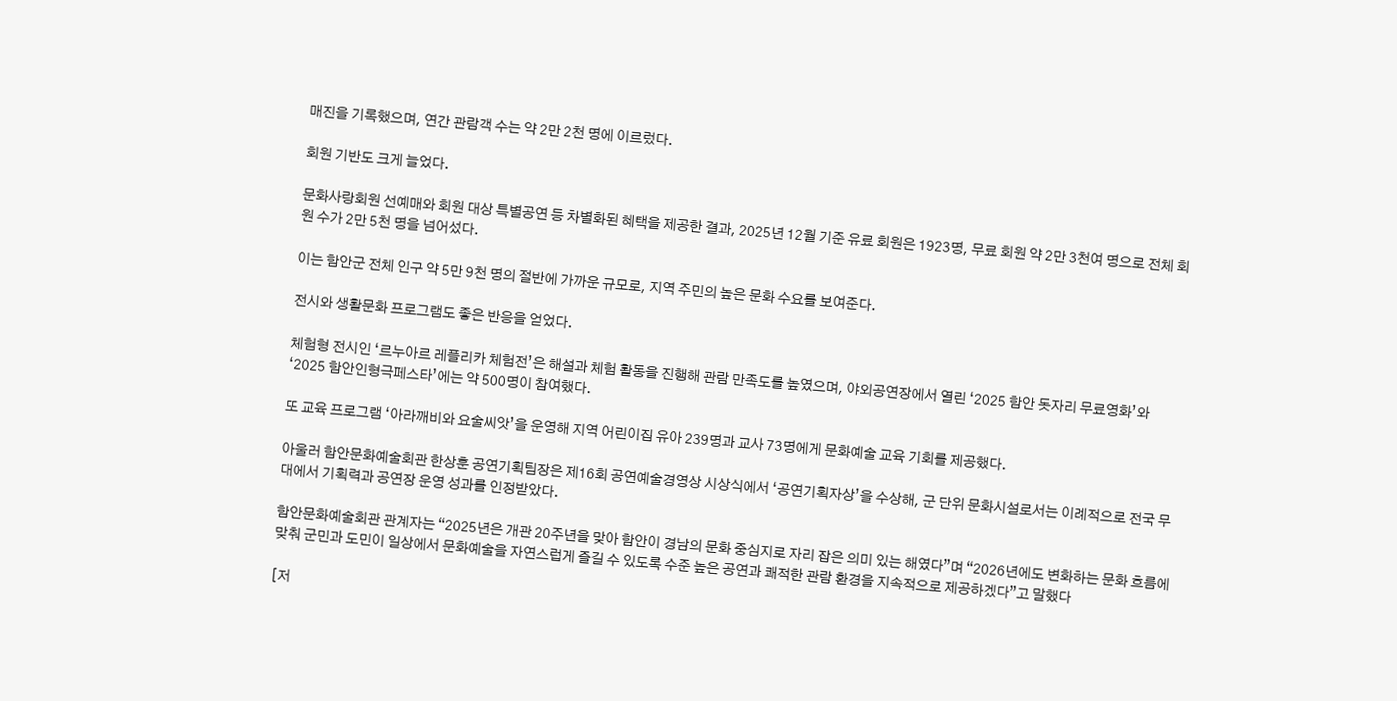매진을 기록했으며, 연간 관람객 수는 약 2만 2천 명에 이르렀다.

회원 기반도 크게 늘었다.

문화사랑회원 선예매와 회원 대상 특별공연 등 차별화된 혜택을 제공한 결과, 2025년 12월 기준 유료 회원은 1923명, 무료 회원 약 2만 3천여 명으로 전체 회원 수가 2만 5천 명을 넘어섰다.

이는 함안군 전체 인구 약 5만 9천 명의 절반에 가까운 규모로, 지역 주민의 높은 문화 수요를 보여준다.

전시와 생활문화 프로그램도 좋은 반응을 얻었다.

체험형 전시인 ‘르누아르 레플리카 체험전’은 해설과 체험 활동을 진행해 관람 만족도를 높였으며, 야외공연장에서 열린 ‘2025 함안 돗자리 무료영화’와 ‘2025 함안인형극페스타’에는 약 500명이 참여했다.

또 교육 프로그램 ‘아라깨비와 요술씨앗’을 운영해 지역 어린이집 유아 239명과 교사 73명에게 문화예술 교육 기회를 제공했다.

아울러 함안문화예술회관 한상훈 공연기획팀장은 제16회 공연예술경영상 시상식에서 ‘공연기획자상’을 수상해, 군 단위 문화시설로서는 이례적으로 전국 무대에서 기획력과 공연장 운영 성과를 인정받았다.

함안문화예술회관 관계자는 “2025년은 개관 20주년을 맞아 함안이 경남의 문화 중심지로 자리 잡은 의미 있는 해였다”며 “2026년에도 변화하는 문화 흐름에 맞춰 군민과 도민이 일상에서 문화예술을 자연스럽게 즐길 수 있도록 수준 높은 공연과 쾌적한 관람 환경을 지속적으로 제공하겠다”고 말했다

[저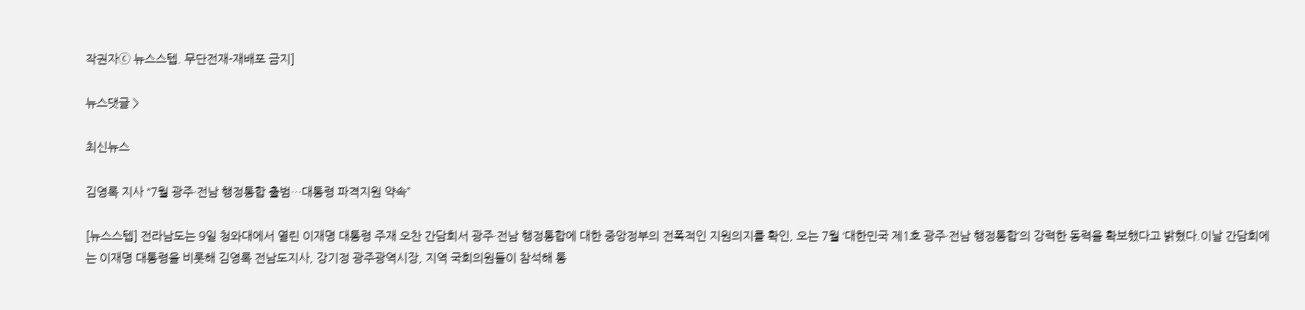작권자ⓒ 뉴스스텝. 무단전재-재배포 금지]

뉴스댓글 >

최신뉴스

김영록 지사 “7월 광주·전남 행정통합 출범…대통령 파격지원 약속”

[뉴스스텝] 전라남도는 9일 청와대에서 열린 이재명 대통령 주재 오찬 간담회서 광주·전남 행정통합에 대한 중앙정부의 전폭적인 지원의지를 확인, 오는 7월 ‘대한민국 제1호 광주·전남 행정통합’의 강력한 동력을 확보했다고 밝혔다.이날 간담회에는 이재명 대통령을 비롯해 김영록 전남도지사, 강기정 광주광역시장, 지역 국회의원들이 참석해 통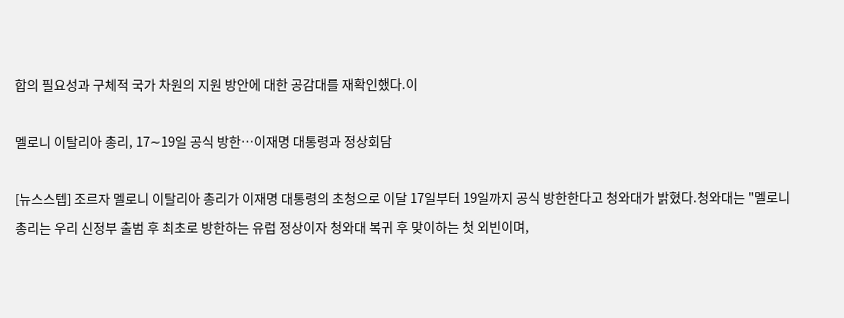합의 필요성과 구체적 국가 차원의 지원 방안에 대한 공감대를 재확인했다.이

멜로니 이탈리아 총리, 17∼19일 공식 방한…이재명 대통령과 정상회담

[뉴스스텝] 조르자 멜로니 이탈리아 총리가 이재명 대통령의 초청으로 이달 17일부터 19일까지 공식 방한한다고 청와대가 밝혔다.청와대는 "멜로니 총리는 우리 신정부 출범 후 최초로 방한하는 유럽 정상이자 청와대 복귀 후 맞이하는 첫 외빈이며,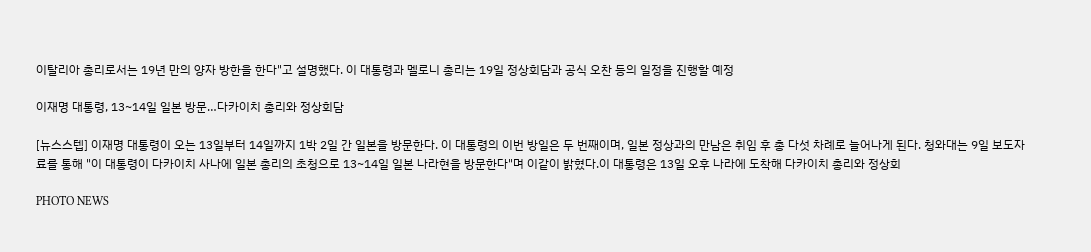이탈리아 총리로서는 19년 만의 양자 방한을 한다"고 설명했다. 이 대통령과 멜로니 총리는 19일 정상회담과 공식 오찬 등의 일정을 진행할 예정

이재명 대통령, 13~14일 일본 방문…다카이치 총리와 정상회담

[뉴스스텝] 이재명 대통령이 오는 13일부터 14일까지 1박 2일 간 일본을 방문한다. 이 대통령의 이번 방일은 두 번째이며, 일본 정상과의 만남은 취임 후 총 다섯 차례로 늘어나게 된다. 청와대는 9일 보도자료를 통해 "이 대통령이 다카이치 사나에 일본 총리의 초청으로 13~14일 일본 나라현을 방문한다"며 이같이 밝혔다.이 대통령은 13일 오후 나라에 도착해 다카이치 총리와 정상회

PHOTO NEWS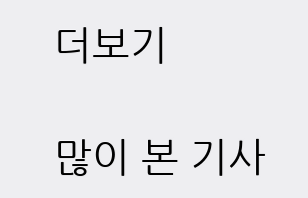더보기

많이 본 기사